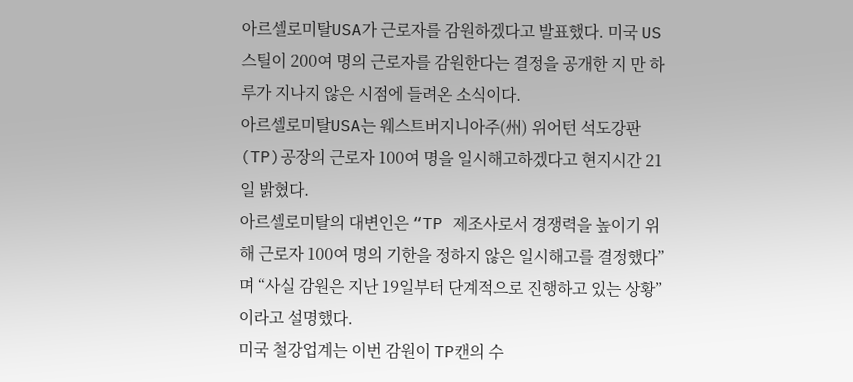아르셀로미탈USA가 근로자를 감원하겠다고 발표했다. 미국 US스틸이 200여 명의 근로자를 감원한다는 결정을 공개한 지 만 하루가 지나지 않은 시점에 들려온 소식이다.
아르셀로미탈USA는 웨스트버지니아주(州) 위어턴 석도강판(TP)공장의 근로자 100여 명을 일시해고하겠다고 현지시간 21일 밝혔다.
아르셀로미탈의 대변인은 “TP 제조사로서 경쟁력을 높이기 위해 근로자 100여 명의 기한을 정하지 않은 일시해고를 결정했다”며 “사실 감원은 지난 19일부터 단계적으로 진행하고 있는 상황”이라고 설명했다.
미국 철강업계는 이번 감원이 TP캔의 수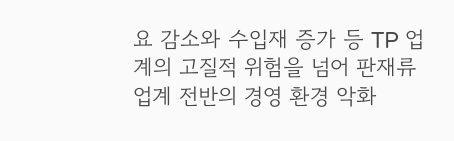요 감소와 수입재 증가 등 TP 업계의 고질적 위험을 넘어 판재류 업계 전반의 경영 환경 악화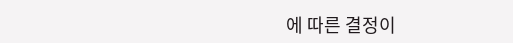에 따른 결정이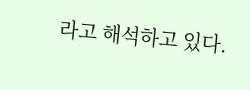라고 해석하고 있다.